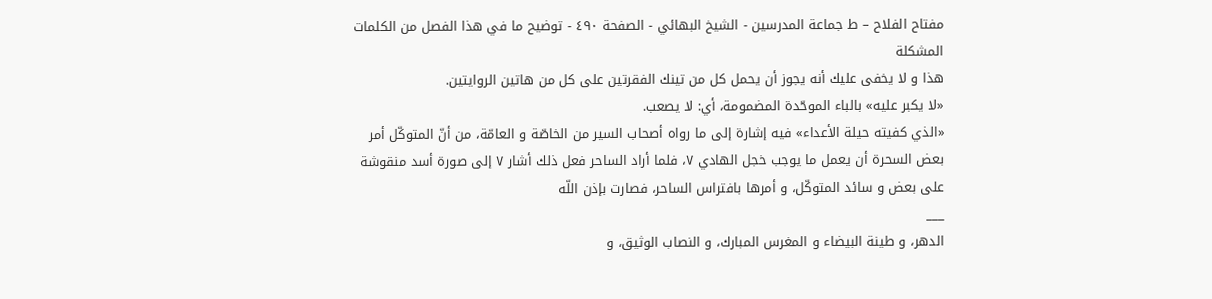مفتاح الفلاح – ط جماعة المدرسين - الشيخ البهائي - الصفحة ٤٩٠ - توضيح ما في هذا الفصل من الكلمات المشكلة
هذا و لا يخفى عليك أنه يجوز أن يحمل كل من تينك الفقرتين على كل من هاتين الروايتين.
«لا يكبر عليه» بالباء الموحّدة المضمومة، أي: لا يصعب.
«الذي كفيته حيلة الأعداء» فيه إشارة إلى ما رواه أصحاب السير من الخاصّة و العامّة، من أنّ المتوكّل أمر بعض السحرة أن يعمل ما يوجب خجل الهادي ٧، فلما أراد الساحر فعل ذلك أشار ٧ إلى صورة أسد منقوشة على بعض و سائد المتوكّل، و أمرها بافتراس الساحر، فصارت بإذن اللّه
___
الدهر، و طينة البيضاء و المغرس المبارك، و النصاب الوثيق، و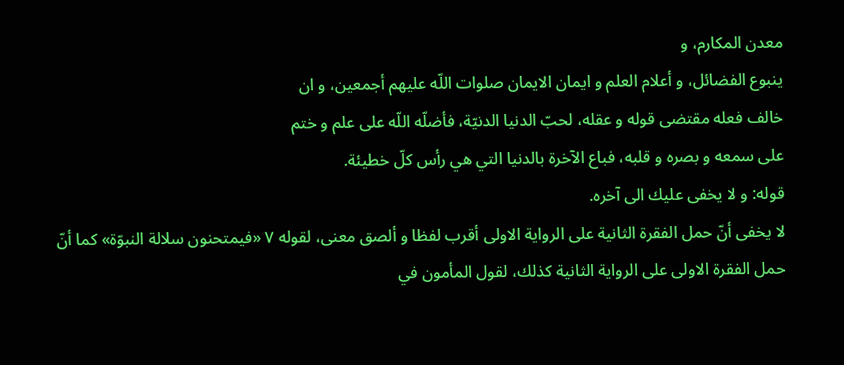معدن المكارم، و
ينبوع الفضائل، و أعلام العلم و ايمان الايمان صلوات اللّه عليهم أجمعين، و ان
خالف فعله مقتضى قوله و عقله، لحبّ الدنيا الدنيّة، فأضلّه اللّه على علم و ختم
على سمعه و بصره و قلبه، فباع الآخرة بالدنيا التي هي رأس كلّ خطيئة.
قوله: و لا يخفى عليك الى آخره.
لا يخفى أنّ حمل الفقرة الثانية على الرواية الاولى أقرب لفظا و ألصق معنى، لقوله ٧ «فيمتحنون سلالة النبوّة» كما أنّ حمل الفقرة الاولى على الرواية الثانية كذلك، لقول المأمون في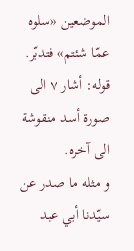الموضعين «سلوه عمّا شئتم» فتدبّر.
قوله: أشار ٧ الى صورة أسد منقوشة الى آخره.
و مثله ما صدر عن سيّدنا أبي عبد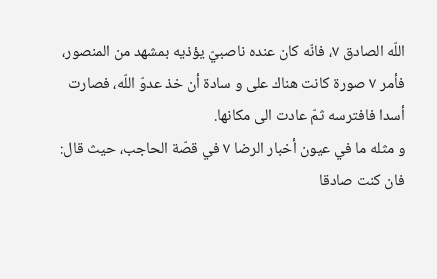اللّه الصادق ٧، فانّه كان عنده ناصبيّ يؤذيه بمشهد من المنصور، فأمر ٧ صورة كانت هناك على و سادة أن خذ عدوّ اللّه، فصارت أسدا فافترسه ثمّ عادت الى مكانها.
و مثله ما في عيون أخبار الرضا ٧ في قصّة الحاجب، حيث قال:
فان كنت صادقا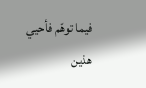فيما توهّم فأحيي هذين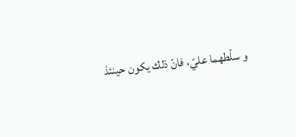و سلّطهما عليّ، فانّ ذلك يكون حينئذ